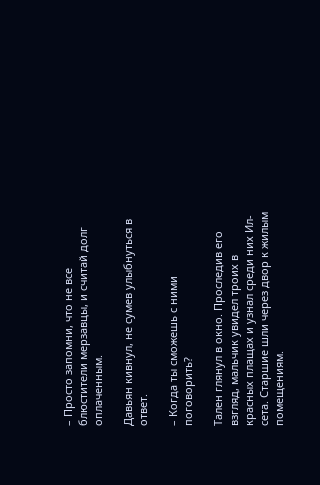– Просто запомни, что не все блюстители мерзавцы, и считай долг оплаченным.

Давьян кивнул, не сумев улыбнуться в ответ.

– Когда ты сможешь с ними поговорить?

Тален глянул в окно. Проследив его взгляд, мальчик увидел троих в красных плащах и узнал среди них Ил-сета. Старшие шли через двор к жилым помещениям.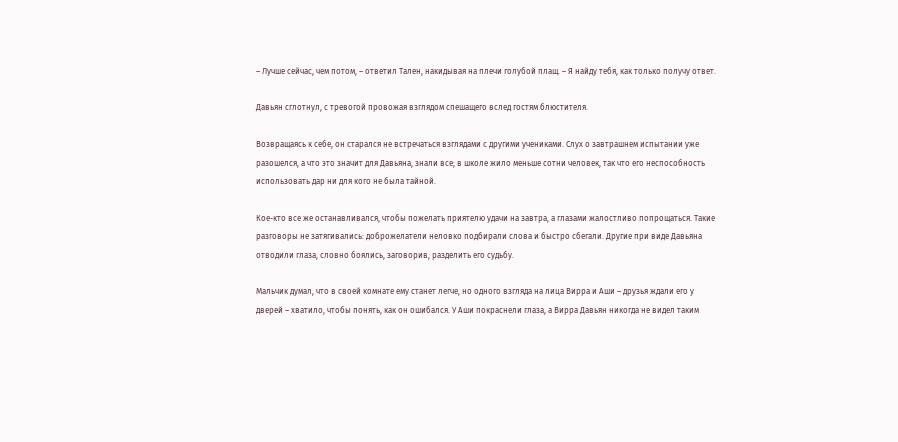– Лучше сейчас, чем потом, – ответил Тален, накидывая на плечи голубой плащ. – Я найду тебя, как только получу ответ.

Давьян сглотнул, с тревогой провожая взглядом спешащего вслед гостям блюстителя.

Возвращаясь к себе, он старался не встречаться взглядами с другими учениками. Слух о завтрашнем испытании уже разошелся, а что это значит для Давьяна, знали все; в школе жило меньше сотни человек, так что его неспособность использовать дар ни для кого не была тайной.

Кое-кто все же останавливался, чтобы пожелать приятелю удачи на завтра, а глазами жалостливо попрощаться. Такие разговоры не затягивались: доброжелатели неловко подбирали слова и быстро сбегали. Другие при виде Давьяна отводили глаза, словно боялись, заговорив, разделить его судьбу.

Мальчик думал, что в своей комнате ему станет легче, но одного взгляда на лица Вирра и Аши – друзья ждали его у дверей – хватило, чтобы понять, как он ошибался. У Аши покраснели глаза, а Вирра Давьян никогда не видел таким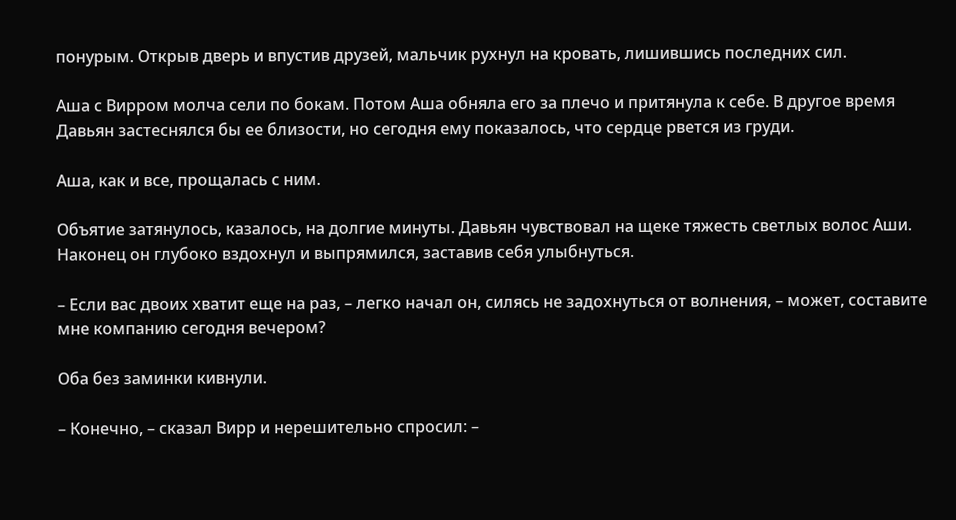понурым. Открыв дверь и впустив друзей, мальчик рухнул на кровать, лишившись последних сил.

Аша с Вирром молча сели по бокам. Потом Аша обняла его за плечо и притянула к себе. В другое время Давьян застеснялся бы ее близости, но сегодня ему показалось, что сердце рвется из груди.

Аша, как и все, прощалась с ним.

Объятие затянулось, казалось, на долгие минуты. Давьян чувствовал на щеке тяжесть светлых волос Аши. Наконец он глубоко вздохнул и выпрямился, заставив себя улыбнуться.

– Если вас двоих хватит еще на раз, – легко начал он, силясь не задохнуться от волнения, – может, составите мне компанию сегодня вечером?

Оба без заминки кивнули.

– Конечно, – сказал Вирр и нерешительно спросил: –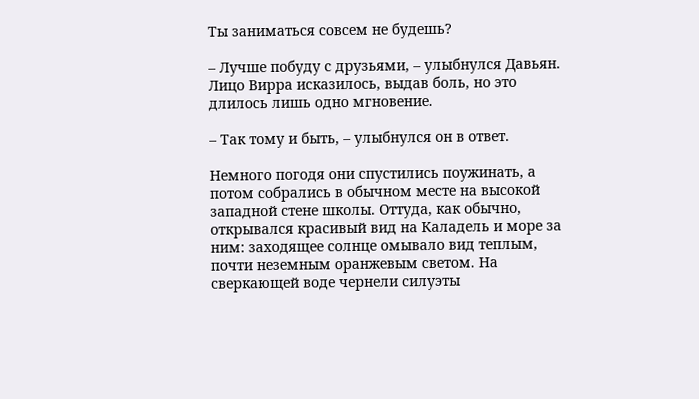Ты заниматься совсем не будешь?

– Лучше побуду с друзьями, – улыбнулся Давьян. Лицо Вирра исказилось, выдав боль, но это длилось лишь одно мгновение.

– Так тому и быть, – улыбнулся он в ответ.

Немного погодя они спустились поужинать, а потом собрались в обычном месте на высокой западной стене школы. Оттуда, как обычно, открывался красивый вид на Каладель и море за ним: заходящее солнце омывало вид теплым, почти неземным оранжевым светом. На сверкающей воде чернели силуэты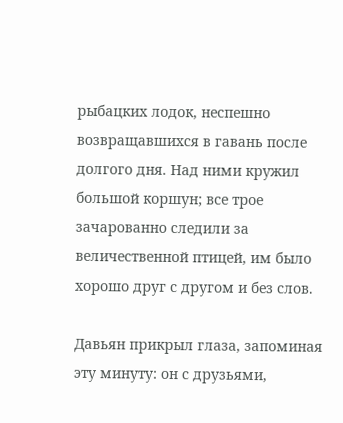рыбацких лодок, неспешно возвращавшихся в гавань после долгого дня. Над ними кружил большой коршун; все трое зачарованно следили за величественной птицей, им было хорошо друг с другом и без слов.

Давьян прикрыл глаза, запоминая эту минуту: он с друзьями,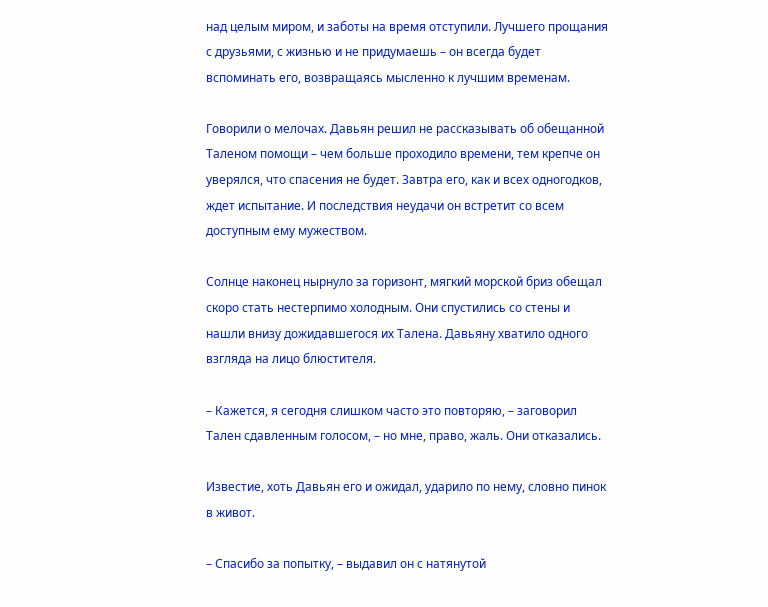над целым миром, и заботы на время отступили. Лучшего прощания с друзьями, с жизнью и не придумаешь – он всегда будет вспоминать его, возвращаясь мысленно к лучшим временам.

Говорили о мелочах. Давьян решил не рассказывать об обещанной Таленом помощи – чем больше проходило времени, тем крепче он уверялся, что спасения не будет. Завтра его, как и всех одногодков, ждет испытание. И последствия неудачи он встретит со всем доступным ему мужеством.

Солнце наконец нырнуло за горизонт, мягкий морской бриз обещал скоро стать нестерпимо холодным. Они спустились со стены и нашли внизу дожидавшегося их Талена. Давьяну хватило одного взгляда на лицо блюстителя.

– Кажется, я сегодня слишком часто это повторяю, – заговорил Тален сдавленным голосом, – но мне, право, жаль. Они отказались.

Известие, хоть Давьян его и ожидал, ударило по нему, словно пинок в живот.

– Спасибо за попытку, – выдавил он с натянутой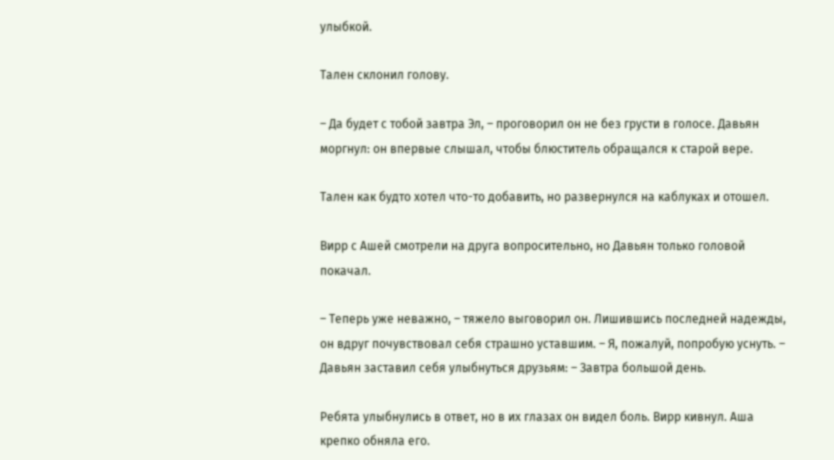улыбкой.

Тален склонил голову.

– Да будет с тобой завтра Эл, – проговорил он не без грусти в голосе. Давьян моргнул: он впервые слышал, чтобы блюститель обращался к старой вере.

Тален как будто хотел что-то добавить, но развернулся на каблуках и отошел.

Вирр с Ашей смотрели на друга вопросительно, но Давьян только головой покачал.

– Теперь уже неважно, – тяжело выговорил он. Лишившись последней надежды, он вдруг почувствовал себя страшно уставшим. – Я, пожалуй, попробую уснуть. – Давьян заставил себя улыбнуться друзьям: – Завтра большой день.

Ребята улыбнулись в ответ, но в их глазах он видел боль. Вирр кивнул. Аша крепко обняла его.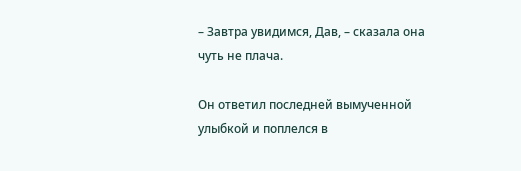– Завтра увидимся, Дав, – сказала она чуть не плача.

Он ответил последней вымученной улыбкой и поплелся в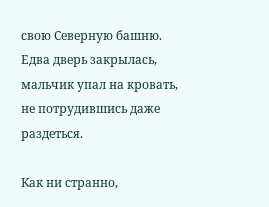свою Северную башню. Едва дверь закрылась, мальчик упал на кровать, не потрудившись даже раздеться.

Как ни странно,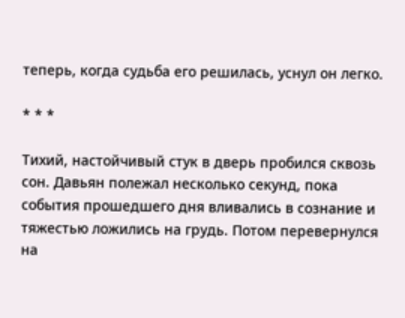теперь, когда судьба его решилась, уснул он легко.

* * *

Тихий, настойчивый стук в дверь пробился сквозь сон. Давьян полежал несколько секунд, пока события прошедшего дня вливались в сознание и тяжестью ложились на грудь. Потом перевернулся на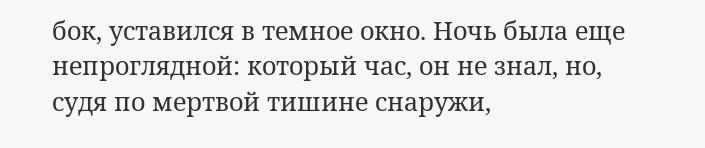бок, уставился в темное окно. Ночь была еще непроглядной: который час, он не знал, но, судя по мертвой тишине снаружи,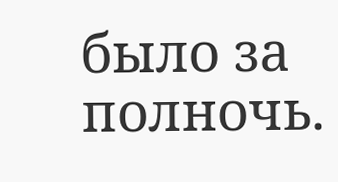было за полночь.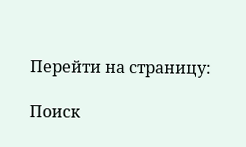Перейти на страницу:

Поиск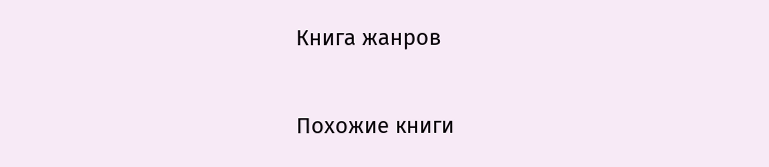Книга жанров

Похожие книги